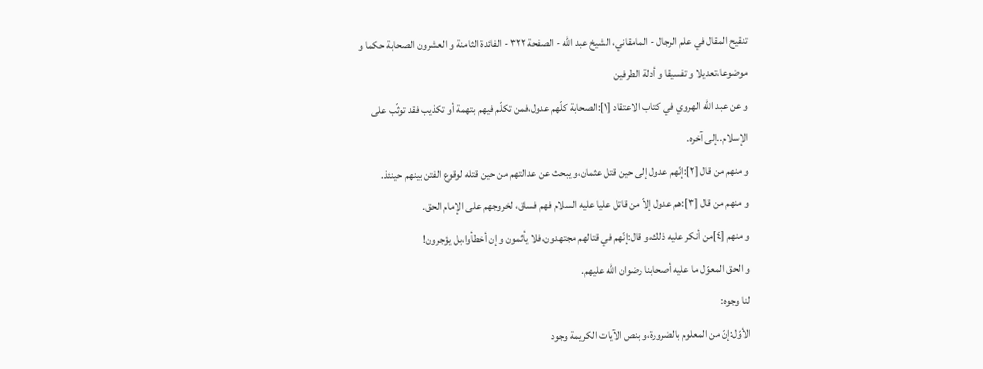تنقيح المقال في علم الرجال - المامقاني، الشيخ عبد الله - الصفحة ٣٢٢ - الفائدة الثامنة و العشرون الصحابة حكما و موضوعا،تعديلا و تفسيقا و أدلة الطرفين
و عن عبد اللّه الهروي في كتاب الاعتقاد [١]:الصحابة كلّهم عدول،فمن تكلّم فيهم بتهمة أو تكذيب فقد توثّب على الإسلام..إلى آخره.
و منهم من قال [٢]:إنّهم عدول إلى حين قتل عثمان،و يبحث عن عدالتهم من حين قتله لوقوع الفتن بينهم حينئذ.
و منهم من قال [٣]:هم عدول إلاّ من قاتل عليا عليه السلام فهم فساق، لخروجهم على الإمام الحق.
و منهم [٤]من أنكر عليه ذلك،و قال:إنّهم في قتالهم مجتهدون،فلا يأثمون و إن أخطأوا،بل يؤجرون!
و الحق المعوّل ما عليه أصحابنا رضوان اللّه عليهم.
لنا وجوه:
الأوّل:إنّ من المعلوم بالضرورة،و بنص الآيات الكريمة وجود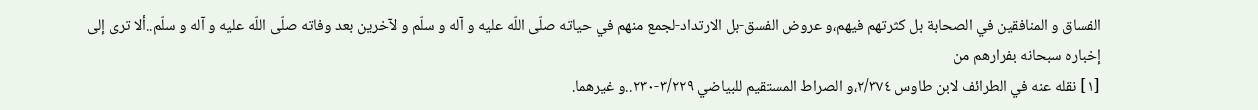الفساق و المنافقين في الصحابة بل كثرتهم فيهم،و عروض الفسق-بل الارتداد-لجمع منهم في حياته صلّى اللّه عليه و آله و سلّم و لآخرين بعد وفاته صلّى اللّه عليه و آله و سلّم..ألا ترى إلى إخباره سبحانه بفرارهم من
[١] نقله عنه في الطرائف لابن طاوس ٢/٣٧٤،و الصراط المستقيم للبياضي ٣/٢٢٩-٢٣٠..و غيرهما.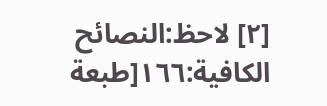[٢] لاحظ:النصائح الكافية:١٦٦[طبعة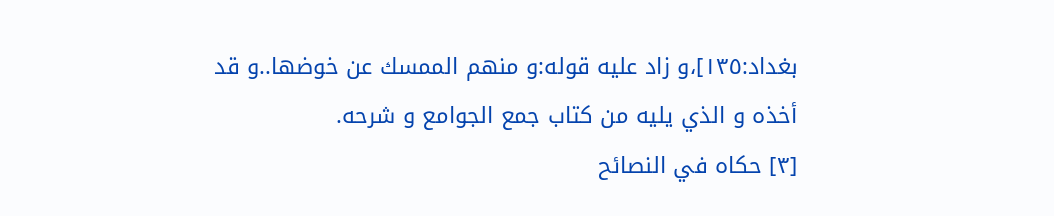بغداد:١٣٥]،و زاد عليه قوله:و منهم الممسك عن خوضها..و قد أخذه و الذي يليه من كتاب جمع الجوامع و شرحه.
[٣] حكاه في النصائح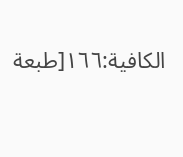الكافية:١٦٦[طبعة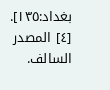بغداد:١٣٥].
[٤] المصدر السالف.